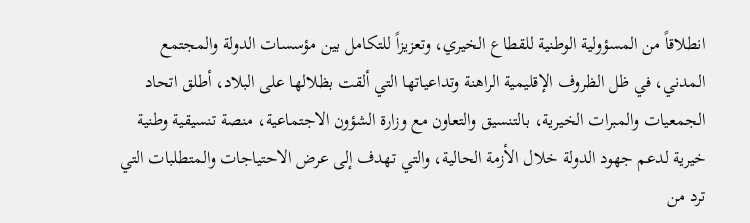انطلاقاً من المسؤولية الوطنية للقطاع الخيري، وتعزيزاً للتكامل بين مؤسسات الدولة والمجتمع المدني، في ظل الظروف الإقليمية الراهنة وتداعياتها التي ألقت بظلالها على البلاد، أطلق اتحاد الجمعيات والمبرات الخيرية، بالتنسيق والتعاون مع وزارة الشؤون الاجتماعية، منصة تنسيقية وطنية خيرية لدعم جهود الدولة خلال الأزمة الحالية، والتي تهدف إلى عرض الاحتياجات والمتطلبات التي ترد من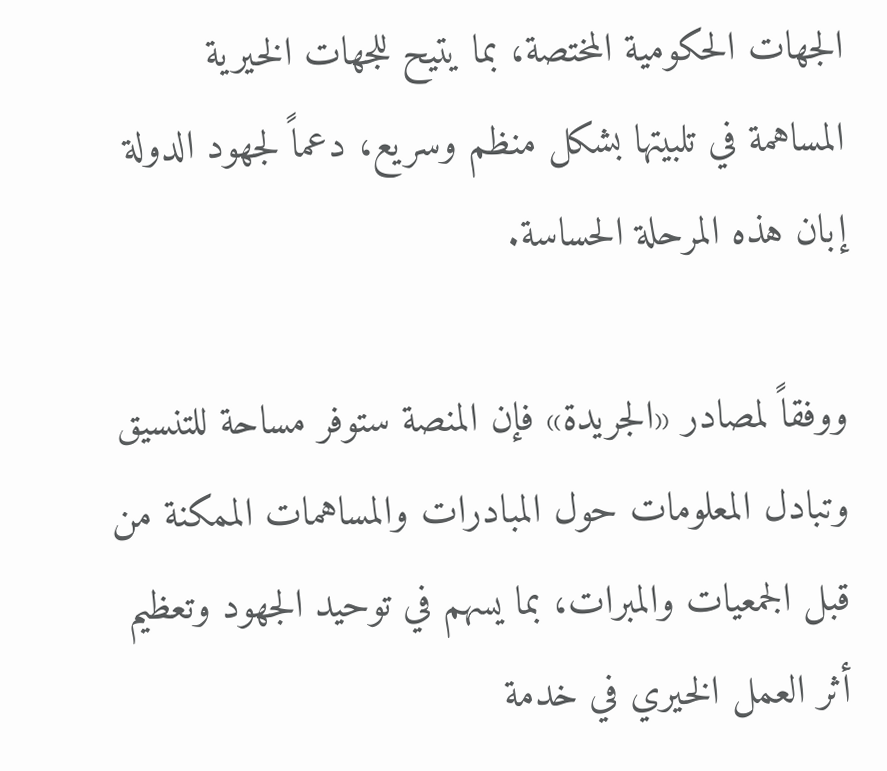الجهات الحكومية المختصة، بما يتيح للجهات الخيرية المساهمة في تلبيتها بشكل منظم وسريع، دعماً لجهود الدولة إبان هذه المرحلة الحساسة.

ووفقاً لمصادر «الجريدة» فإن المنصة ستوفر مساحة للتنسيق وتبادل المعلومات حول المبادرات والمساهمات الممكنة من قبل الجمعيات والمبرات، بما يسهم في توحيد الجهود وتعظيم أثر العمل الخيري في خدمة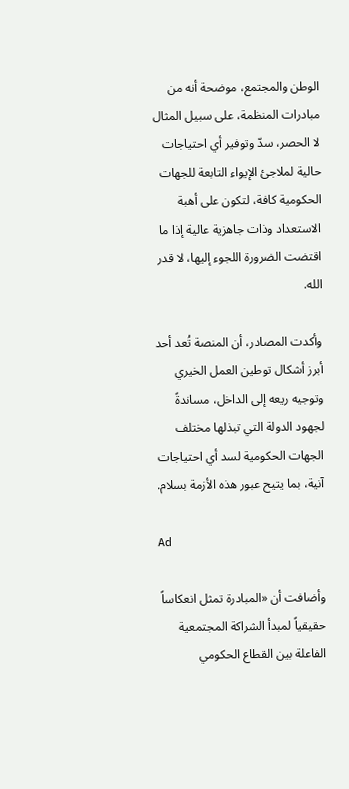الوطن والمجتمع، موضحة أنه من مبادرات المنظمة، على سبيل المثال لا الحصر، سدّ وتوفير أي احتياجات حالية لملاجئ الإيواء التابعة للجهات الحكومية كافة، لتكون على أهبة الاستعداد وذات جاهزية عالية إذا ما اقتضت الضرورة اللجوء إليها، لا قدر الله.

وأكدت المصادر، أن المنصة تُعد أحد أبرز أشكال توطين العمل الخيري وتوجيه ريعه إلى الداخل، مساندةً لجهود الدولة التي تبذلها مختلف الجهات الحكومية لسد أي احتياجات آنية، بما يتيح عبور هذه الأزمة بسلام.

Ad

وأضافت أن «المبادرة تمثل انعكاساً حقيقياً لمبدأ الشراكة المجتمعية الفاعلة بين القطاع الحكومي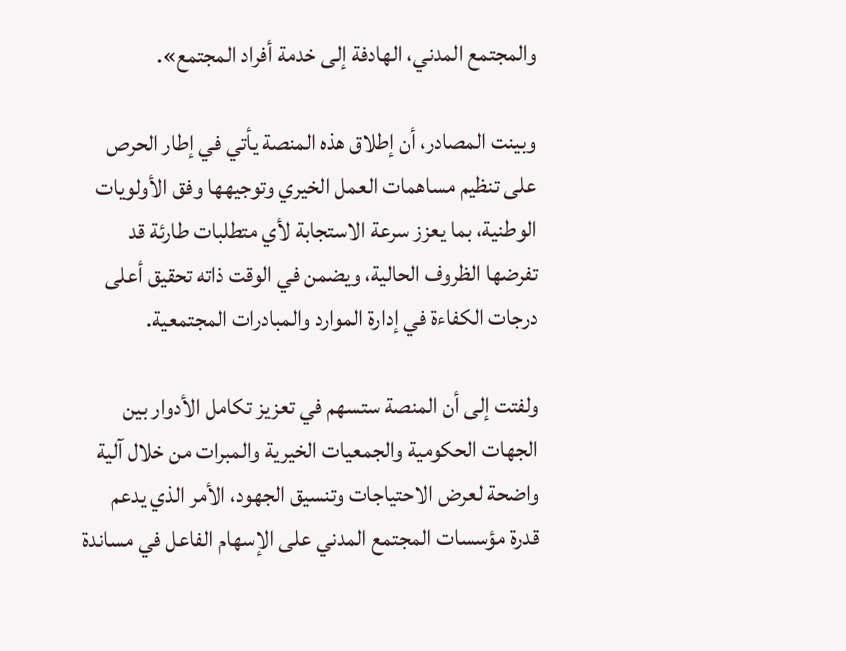والمجتمع المدني، الهادفة إلى خدمة أفراد المجتمع».

وبينت المصادر، أن إطلاق هذه المنصة يأتي في إطار الحرص على تنظيم مساهمات العمل الخيري وتوجيهها وفق الأولويات الوطنية، بما يعزز سرعة الاستجابة لأي متطلبات طارئة قد تفرضها الظروف الحالية، ويضمن في الوقت ذاته تحقيق أعلى درجات الكفاءة في إدارة الموارد والمبادرات المجتمعية.

ولفتت إلى أن المنصة ستسهم في تعزيز تكامل الأدوار بين الجهات الحكومية والجمعيات الخيرية والمبرات من خلال آلية واضحة لعرض الاحتياجات وتنسيق الجهود، الأمر الذي يدعم قدرة مؤسسات المجتمع المدني على الإسهام الفاعل في مساندة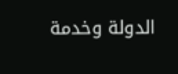الدولة وخدمة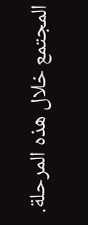المجتمع خلال هذه المرحلة.